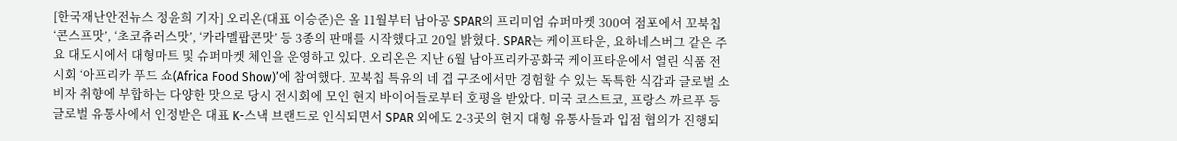[한국재난안전뉴스 정윤희 기자] 오리온(대표 이승준)은 올 11월부터 남아공 SPAR의 프리미엄 슈퍼마켓 300여 점포에서 꼬북칩 ‘콘스프맛’, ‘초코츄러스맛’, ‘카라멜팝콘맛’ 등 3종의 판매를 시작했다고 20일 밝혔다. SPAR는 케이프타운, 요하네스버그 같은 주요 대도시에서 대형마트 및 슈퍼마켓 체인을 운영하고 있다. 오리온은 지난 6월 남아프리카공화국 케이프타운에서 열린 식품 전시회 ‘아프리카 푸드 쇼(Africa Food Show)’에 참여했다. 꼬북칩 특유의 네 겹 구조에서만 경험할 수 있는 독특한 식감과 글로벌 소비자 취향에 부합하는 다양한 맛으로 당시 전시회에 모인 현지 바이어들로부터 호평을 받았다. 미국 코스트코, 프랑스 까르푸 등 글로벌 유통사에서 인정받은 대표 K-스낵 브랜드로 인식되면서 SPAR 외에도 2-3곳의 현지 대형 유통사들과 입점 협의가 진행되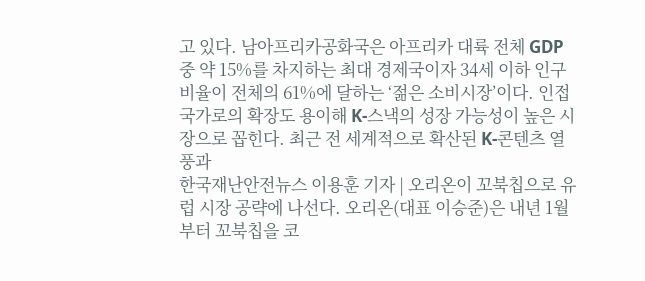고 있다. 남아프리카공화국은 아프리카 대륙 전체 GDP 중 약 15%를 차지하는 최대 경제국이자 34세 이하 인구 비율이 전체의 61%에 달하는 ‘젊은 소비시장’이다. 인접 국가로의 확장도 용이해 K-스낵의 성장 가능성이 높은 시장으로 꼽힌다. 최근 전 세계적으로 확산된 K-콘텐츠 열풍과
한국재난안전뉴스 이용훈 기자 | 오리온이 꼬북칩으로 유럽 시장 공략에 나선다. 오리온(대표 이승준)은 내년 1월부터 꼬북칩을 코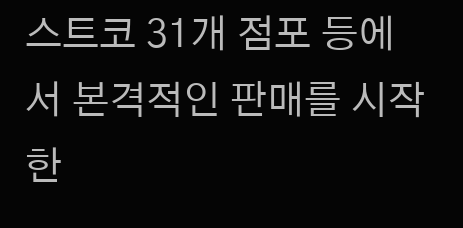스트코 31개 점포 등에서 본격적인 판매를 시작한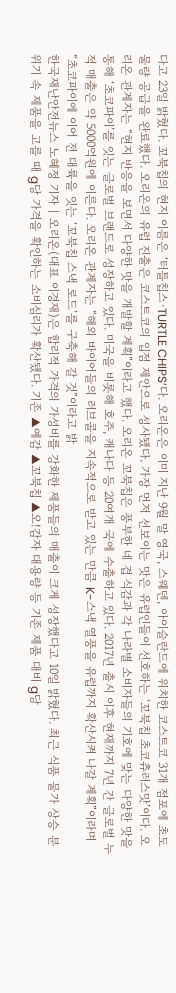다고 23일 밝혔다. 꼬북칩의 현지 이름은 ‘터틀칩스·TURTLE CHIPS’다. 오리온은 이미 지난 9월 말 영국, 스웨덴, 아이슬란드에 위치한 코스트코 31개 점포에 초도 물량 공급을 완료했다. 오리온의 유럽 진출은 코스트코의 입점 제안으로 성사됐다. 가장 먼저 선보이는 맛은 유럽인들이 선호하는 ‘꼬북칩 초코츄러스맛’이다. 오리온 관계자는 “현지 반응을 보면서 다양한 맛을 개발할 계획”이라고 했다. 오리온 꼬북칩은 풍부한 네 겹 식감과 각 나라별 소비자들의 기호에 맞는 다양한 맛을 통해 ‘초코파이’를 잇는 글로벌 브랜드로 성장하고 있다. 미국을 비롯해 호주, 캐나다 등 20여개 국에 수출하고 있다. 2017년 출시 이후 현재까지 7년 간 글로벌 누적 매출은 약 5000억원에 이른다. 오리온 관계자는 “해외 바이어들의 러브콜을 지속적으로 받고 있는 만큼 K-스낵 열풍을 유럽까지 확산시켜 나갈 계획”이라며 “초코파이에 이어 전 대륙을 잇는 ‘꼬북칩 스낵 로드’를 구축해 갈 것”이라고 밝
한국재난안전뉴스 노혜정 기자 | 오리온(대표 이경재)은 합리적 가격의 가성비를 강화한 제품들의 매출이 크게 성장했다고 10일 밝혔다. 최근 식품 물가 상승 분위기 속 제품을 고를 때 g당 가격을 확인하는 소비심리가 확산됐다. 기존 ▲예감 ▲꼬북칩 ▲오!감자 대용량 등 기존 제품 대비 g당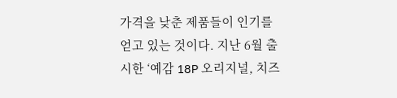가격을 낮춘 제품들이 인기를 얻고 있는 것이다. 지난 6월 출시한 ‘예감 18P 오리지널, 치즈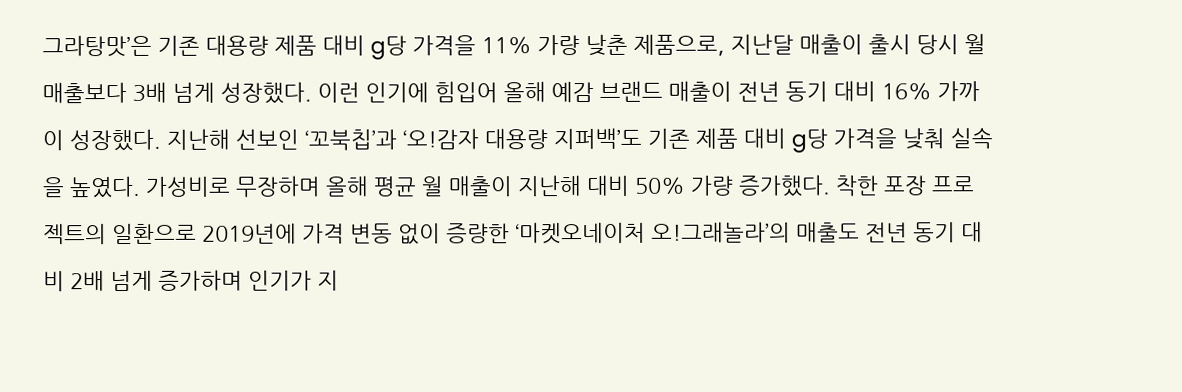그라탕맛’은 기존 대용량 제품 대비 g당 가격을 11% 가량 낮춘 제품으로, 지난달 매출이 출시 당시 월 매출보다 3배 넘게 성장했다. 이런 인기에 힘입어 올해 예감 브랜드 매출이 전년 동기 대비 16% 가까이 성장했다. 지난해 선보인 ‘꼬북칩’과 ‘오!감자 대용량 지퍼백’도 기존 제품 대비 g당 가격을 낮춰 실속을 높였다. 가성비로 무장하며 올해 평균 월 매출이 지난해 대비 50% 가량 증가했다. 착한 포장 프로젝트의 일환으로 2019년에 가격 변동 없이 증량한 ‘마켓오네이처 오!그래놀라’의 매출도 전년 동기 대비 2배 넘게 증가하며 인기가 지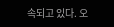속되고 있다. 오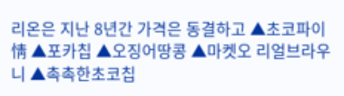리온은 지난 8년간 가격은 동결하고 ▲초코파이情 ▲포카칩 ▲오징어땅콩 ▲마켓오 리얼브라우니 ▲촉촉한초코칩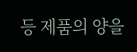등 제품의 양을